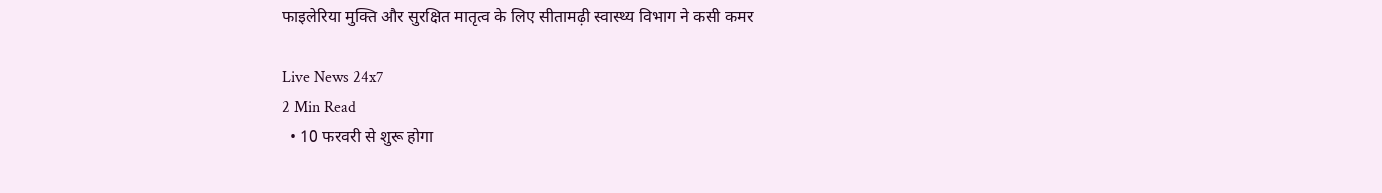फाइलेरिया मुक्ति और सुरक्षित मातृत्व के लिए सीतामढ़ी स्वास्थ्य विभाग ने कसी कमर

Live News 24x7
2 Min Read
  • 10 फरवरी से शुरू होगा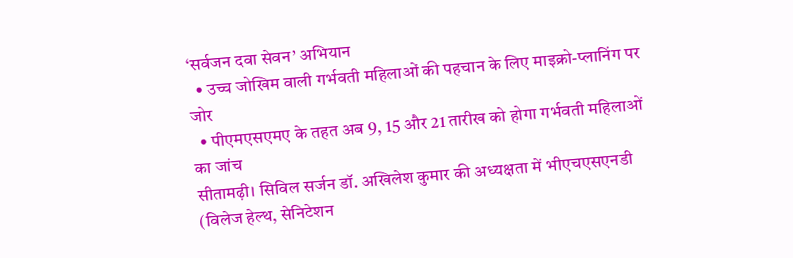‘सर्वजन दवा सेवन’ अभियान
  • उच्च जोखिम वाली गर्भवती महिलाओं की पहचान के लिए माइक्रो-प्लानिंग पर जोर
  • पीएमएसएमए के तहत अब 9, 15 और 21 तारीख को होगा गर्भवती महिलाओं का जांच
सीतामढ़ी। सिविल सर्जन डॉ. अखिलेश कुमार की अध्यक्षता में भीएचएसएनडी (विलेज हेल्थ, सेनिटेशन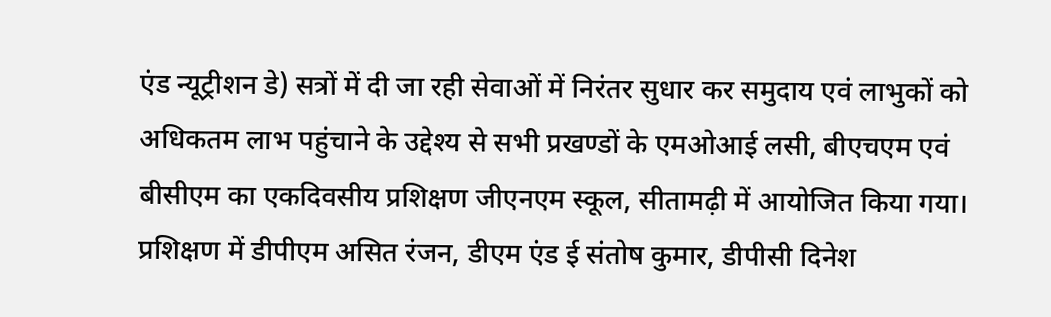एंड न्यूट्रीशन डे) सत्रों में दी जा रही सेवाओं में निरंतर सुधार कर समुदाय एवं लाभुकों को अधिकतम लाभ पहुंचाने के उद्देश्य से सभी प्रखण्डों के एमओआई लसी, बीएचएम एवं बीसीएम का एकदिवसीय प्रशिक्षण जीएनएम स्कूल, सीतामढ़ी में आयोजित किया गया।
प्रशिक्षण में डीपीएम असित रंजन, डीएम एंड ई संतोष कुमार, डीपीसी दिनेश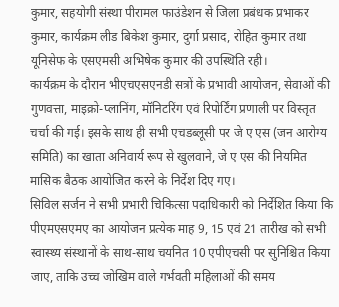कुमार, सहयोगी संस्था पीरामल फाउंडेशन से जिला प्रबंधक प्रभाकर कुमार, कार्यक्रम लीड बिकेश कुमार, दुर्गा प्रसाद, रोहित कुमार तथा यूनिसेफ के एसएमसी अभिषेक कुमार की उपस्थिति रही।
कार्यक्रम के दौरान भीएचएसएनडी सत्रों के प्रभावी आयोजन, सेवाओं की गुणवत्ता, माइक्रो-प्लानिंग, मॉनिटरिंग एवं रिपोर्टिंग प्रणाली पर विस्तृत चर्चा की गई। इसके साथ ही सभी एचडब्लूसी पर जे ए एस (जन आरोग्य समिति) का खाता अनिवार्य रूप से खुलवाने, जे ए एस की नियमित मासिक बैठक आयोजित करने के निर्देश दिए गए।
सिविल सर्जन ने सभी प्रभारी चिकित्सा पदाधिकारी को निर्देशित किया कि पीएमएसएमए का आयोजन प्रत्येक माह 9, 15 एवं 21 तारीख को सभी स्वास्थ्य संस्थानों के साथ-साथ चयनित 10 एपीएचसी पर सुनिश्चित किया जाए, ताकि उच्च जोखिम वाले गर्भवती महिलाओं की समय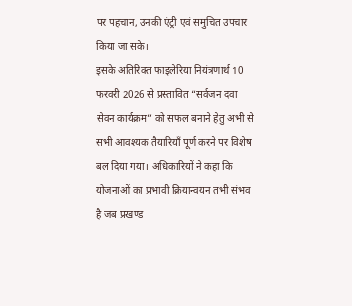पर पहचान, उनकी एंट्री एवं समुचित उपचार किया जा सके।
इसके अतिरिक्त फाइलेरिया नियंत्रणार्थ 10 फरवरी 2026 से प्रस्तावित “सर्वजन दवा सेवन कार्यक्रम” को सफल बनाने हेतु अभी से सभी आवश्यक तैयारियाँ पूर्ण करने पर विशेष बल दिया गया। अधिकारियों ने कहा कि योजनाओं का प्रभावी क्रियान्वयन तभी संभव है जब प्रखण्ड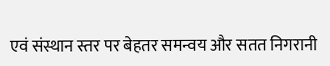एवं संस्थान स्तर पर बेहतर समन्वय और सतत निगरानी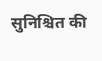सुनिश्चित की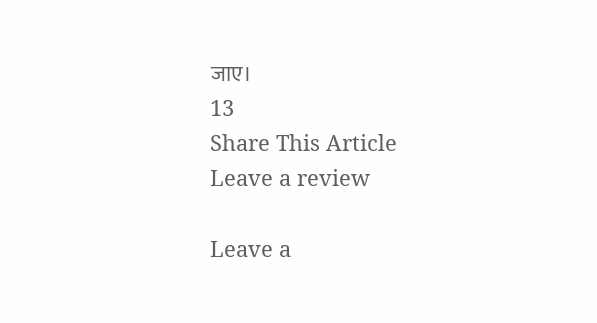जाए।
13
Share This Article
Leave a review

Leave a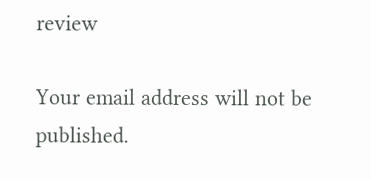review

Your email address will not be published.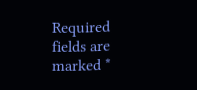Required fields are marked *